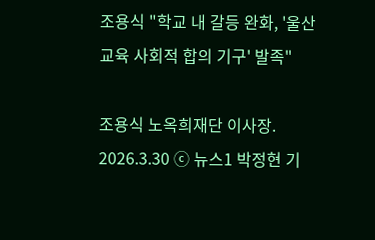조용식 "학교 내 갈등 완화, '울산교육 사회적 합의 기구' 발족"

조용식 노옥희재단 이사장. 2026.3.30 ⓒ 뉴스1 박정현 기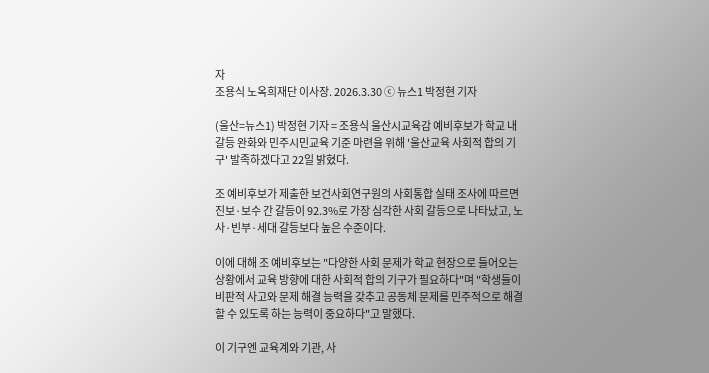자
조용식 노옥희재단 이사장. 2026.3.30 ⓒ 뉴스1 박정현 기자

(울산=뉴스1) 박정현 기자 = 조용식 울산시교육감 예비후보가 학교 내 갈등 완화와 민주시민교육 기준 마련을 위해 '울산교육 사회적 합의 기구' 발족하겠다고 22일 밝혔다.

조 예비후보가 제출한 보건사회연구원의 사회통합 실태 조사에 따르면 진보·보수 간 갈등이 92.3%로 가장 심각한 사회 갈등으로 나타났고, 노사·빈부·세대 갈등보다 높은 수준이다.

이에 대해 조 예비후보는 "다양한 사회 문제가 학교 현장으로 들어오는 상황에서 교육 방향에 대한 사회적 합의 기구가 필요하다"며 "학생들이 비판적 사고와 문제 해결 능력을 갖추고 공동체 문제를 민주적으로 해결할 수 있도록 하는 능력이 중요하다"고 말했다.

이 기구엔 교육계와 기관, 사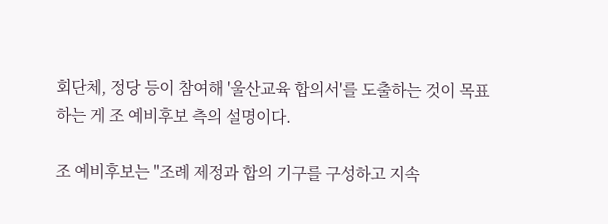회단체, 정당 등이 참여해 '울산교육 합의서'를 도출하는 것이 목표하는 게 조 예비후보 측의 설명이다.

조 예비후보는 "조례 제정과 합의 기구를 구성하고 지속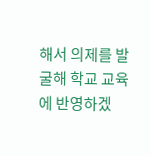해서 의제를 발굴해 학교 교육에 반영하겠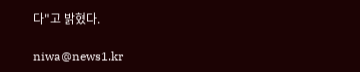다"고 밝혔다.

niwa@news1.kr